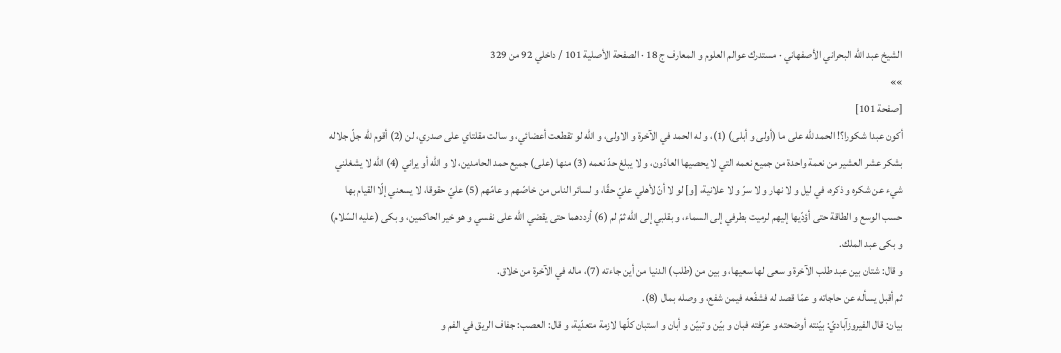الشيخ عبد الله البحراني الأصفهاني · مستدرك عوالم العلوم و المعارف ج 18 · الصفحة الأصلية 101 / داخلي 92 من 329
»»
[صفحة 101]
أكون عبدا شكورا؟! الحمد للّه على ما (أولى و أبلى) (1)، و له الحمد في الآخرة و الاولى، و اللّه لو تقطعت أعضائي، و سالت مقلتاي على صدري، لن (2) أقوم للّه جلّ جلاله بشكر عشر العشير من نعمة واحدة من جميع نعمه التي لا يحصيها العادّون، و لا يبلغ حدّ نعمه (3) منها (على) جميع حمد الحامدين، لا و اللّه أو يراني (4) اللّه لا يشغلني شيء عن شكره و ذكره، في ليل و لا نهار و لا سرّ و لا علانية، [و] لو لا أنّ لأهلي عليّ حقّا، و لسائر الناس من خاصّهم و عامّهم (5) عليّ حقوقا، لا يسعني إلّا القيام بها حسب الوسع و الطاقة حتى أؤدّيها إليهم لرميت بطرفي إلى السماء، و بقلبي إلى اللّه ثمّ لم (6) أرددهما حتى يقضي اللّه على نفسي و هو خير الحاكمين، و بكى (عليه السّلام) و بكى عبد الملك.
و قال: شتان بين عبد طلب الآخرة و سعى لها سعيها، و بين من (طلب) الدنيا من أين جاءته (7)، ماله في الآخرة من خلاق.
ثم أقبل يسأله عن حاجاته و عمّا قصد له فشفّعه فيمن شفع، و وصله بمال (8).
بيان: قال الفيروزآباديّ: بيّنته أوضحته و عرّفته فبان و بيّن و تبيّن و أبان و استبان كلّها لازمة متعدّية، و قال: العصب: جفاف الريق في الفم و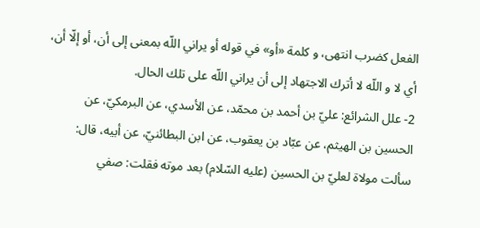الفعل كضرب انتهى، و كلمة «أو» في قوله أو يراني اللّه بمعنى إلى أن، أو إلّا أن، أي لا و اللّه لا أترك الاجتهاد إلى أن يراني اللّه على تلك الحال.
2- علل الشرائع: عليّ بن أحمد بن محمّد، عن الأسدي، عن البرمكيّ، عن الحسين بن الهيثم، عن عبّاد بن يعقوب، عن ابن البطائنيّ، عن أبيه، قال: سألت مولاة لعليّ بن الحسين (عليه السّلام) بعد موته فقلت: صفي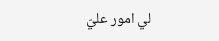لي امور عليّ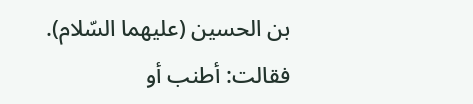بن الحسين (عليهما السّلام).
فقالت: أطنب أو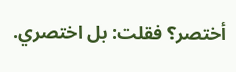أختصر؟ فقلت: بل اختصري.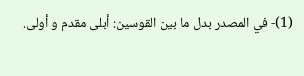(1)- في المصدر بدل ما بين القوسين: أبلى مقدم و أولى.